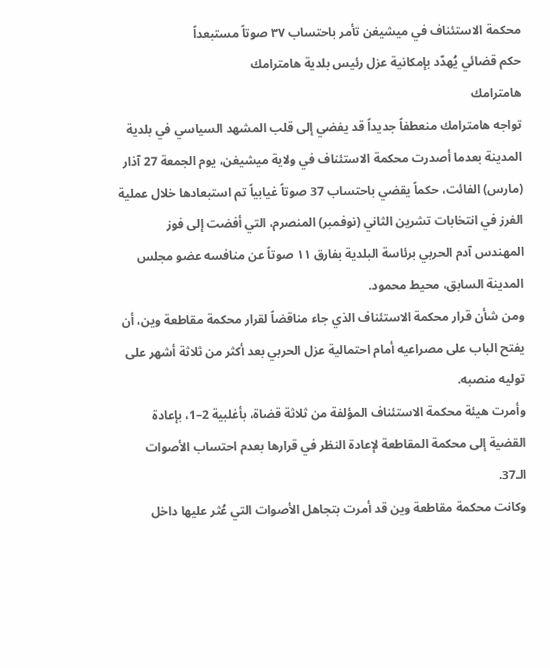محكمة الاستئناف في ميشيغن تأمر باحتساب ٣٧ صوتاً مستبعداً
حكم قضائي يُهدّد بإمكانية عزل رئيس بلدية هامترامك
هامترامك
تواجه هامترامك منعطفاً جديداً قد يفضي إلى قلب المشهد السياسي في بلدية المدينة بعدما أصدرت محكمة الاستئناف في ولاية ميشيغن، يوم الجمعة 27 آذار (مارس) الفائت، حكماً يقضي باحتساب 37 صوتاً غيابياً تم استبعادها خلال عملية الفرز في انتخابات تشرين الثاني (نوفمبر) المنصرم، التي أفضت إلى فوز المهندس آدم الحربي برئاسة البلدية بفارق ١١ صوتاً عن منافسه عضو مجلس المدينة السابق، محيط محمود.
ومن شأن قرار محكمة الاستئناف الذي جاء مناقضاً لقرار محكمة مقاطعة وين، أن يفتح الباب على مصراعيه أمام احتمالية عزل الحربي بعد أكثر من ثلاثة أشهر على توليه منصبه.
وأمرت هيئة محكمة الاستئناف المؤلفة من ثلاثة قضاة، بأغلبية 2–1، بإعادة القضية إلى محكمة المقاطعة لإعادة النظر في قرارها بعدم احتساب الأصوات الـ37.
وكانت محكمة مقاطعة وين قد أمرت بتجاهل الأصوات التي عُثر عليها داخل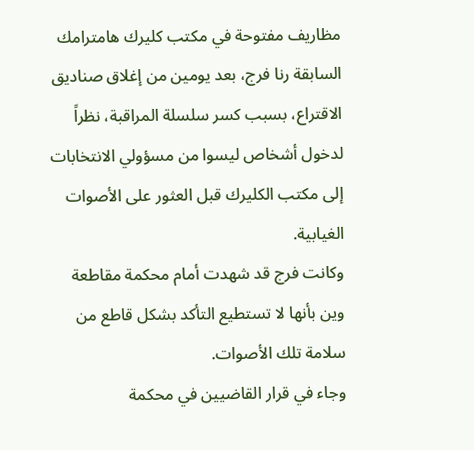مظاريف مفتوحة في مكتب كليرك هامترامك السابقة رنا فرج، بعد يومين من إغلاق صناديق الاقتراع، بسبب كسر سلسلة المراقبة، نظراً لدخول أشخاص ليسوا من مسؤولي الانتخابات إلى مكتب الكليرك قبل العثور على الأصوات الغيابية.
وكانت فرج قد شهدت أمام محكمة مقاطعة وين بأنها لا تستطيع التأكد بشكل قاطع من سلامة تلك الأصوات.
وجاء في قرار القاضيين في محكمة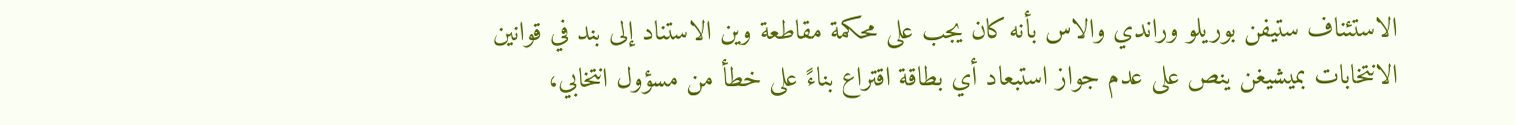الاستئناف ستيفن بوريلو وراندي والاس بأنه كان يجب على محكمة مقاطعة وين الاستناد إلى بند في قوانين الانتخابات بميشيغن ينص على عدم جواز استبعاد أي بطاقة اقتراع بناءً على خطأ من مسؤول انتخابي،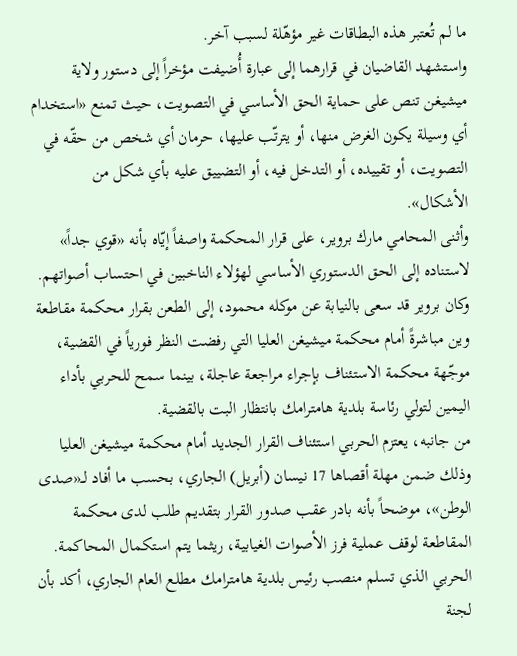ما لم تُعتبر هذه البطاقات غير مؤهّلة لسبب آخر.
واستشهد القاضيان في قرارهما إلى عبارة أُضيفت مؤخراً إلى دستور ولاية ميشيغن تنص على حماية الحق الأساسي في التصويت، حيث تمنع «استخدام أي وسيلة يكون الغرض منها، أو يترتّب عليها، حرمان أي شخص من حقّه في التصويت، أو تقييده، أو التدخل فيه، أو التضييق عليه بأي شكل من الأشكال».
وأثنى المحامي مارك بروير، على قرار المحكمة واصفاً إيّاه بأنه «قوي جداً» لاستناده إلى الحق الدستوري الأساسي لهؤلاء الناخبين في احتساب أصواتهم.
وكان بروير قد سعى بالنيابة عن موكله محمود، إلى الطعن بقرار محكمة مقاطعة وين مباشرةً أمام محكمة ميشيغن العليا التي رفضت النظر فورياً في القضية، موجّهة محكمة الاستئناف بإجراء مراجعة عاجلة، بينما سمح للحربي بأداء اليمين لتولي رئاسة بلدية هامترامك بانتظار البت بالقضية.
من جانبه، يعتزم الحربي استئناف القرار الجديد أمام محكمة ميشيغن العليا وذلك ضمن مهلة أقصاها 17 نيسان (أبريل) الجاري، بحسب ما أفاد لــ«صدى الوطن»، موضحاً بأنه بادر عقب صدور القرار بتقديم طلب لدى محكمة المقاطعة لوقف عملية فرز الأصوات الغيابية، ريثما يتم استكمال المحاكمة.
الحربي الذي تسلم منصب رئيس بلدية هامترامك مطلع العام الجاري، أكد بأن لجنة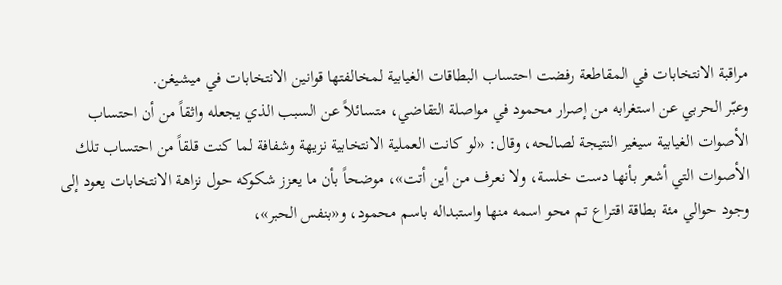مراقبة الانتخابات في المقاطعة رفضت احتساب البطاقات الغيابية لمخالفتها قوانين الانتخابات في ميشيغن.
وعبّر الحربي عن استغرابه من إصرار محمود في مواصلة التقاضي، متسائلاً عن السبب الذي يجعله واثقاً من أن احتساب الأصوات الغيابية سيغير النتيجة لصالحه، وقال: «لو كانت العملية الانتخابية نزيهة وشفافة لما كنت قلقاً من احتساب تلك الأصوات التي أشعر بأنها دست خلسة، ولا نعرف من أين أتت»، موضحاً بأن ما يعزز شكوكه حول نزاهة الانتخابات يعود إلى وجود حوالي مئة بطاقة اقتراع تم محو اسمه منها واستبداله باسم محمود، و«بنفس الحبر»،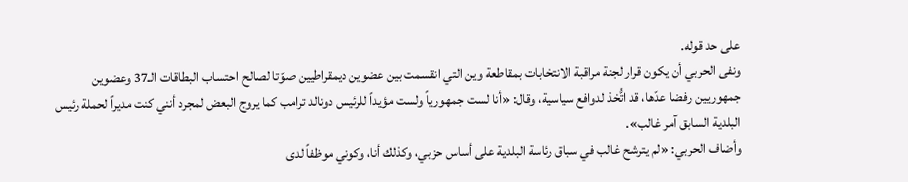على حد قوله.
ونفى الحربي أن يكون قرار لجنة مراقبة الانتخابات بمقاطعة وين التي انقسمت بين عضوين ديمقراطيين صوّتا لصالح احتساب البطاقات الـ37 وعضوين جمهوريين رفضا عدّها، قد اتُّخذ لدوافع سياسية، وقال: «أنا لست جمهورياً ولست مؤيداً للرئيس دونالد ترامب كما يروج البعض لمجرد أنني كنت مديراً لحملة رئيس البلدية السابق آمر غالب».
وأضاف الحربي: «لم يترشح غالب في سباق رئاسة البلدية على أساس حزبي، وكذلك أنا، وكوني موظفاً لدى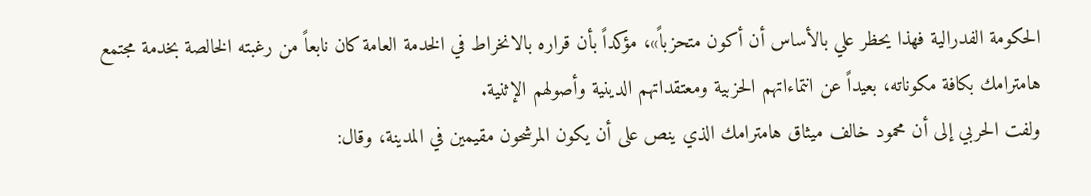الحكومة الفدرالية فهذا يحظر علي بالأساس أن أكون متحزباً»، مؤكداً بأن قراره بالانخراط في الخدمة العامة كان نابعاً من رغبته الخالصة بخدمة مجتمع هامترامك بكافة مكوناته، بعيداً عن انتماءاتهم الحزبية ومعتقداتهم الدينية وأصولهم الإثنية.
ولفت الحربي إلى أن محمود خالف ميثاق هامترامك الذي ينص على أن يكون المرشحون مقيمين في المدينة، وقال: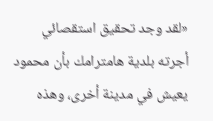«لقد وجد تحقيق استقصائي أجرته بلدية هامترامك بأن محمود يعيش في مدينة أخرى، وهذه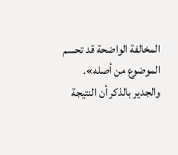المخالفة الواضحة قد تحسم الموضوع من أصله».
والجدير بالذكر أن النتيجة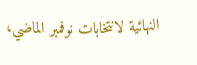النهائية لانتخابات نوفمبر الماضي،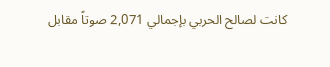كانت لصالح الحربي بإجمالي 2,071 صوتاً مقابل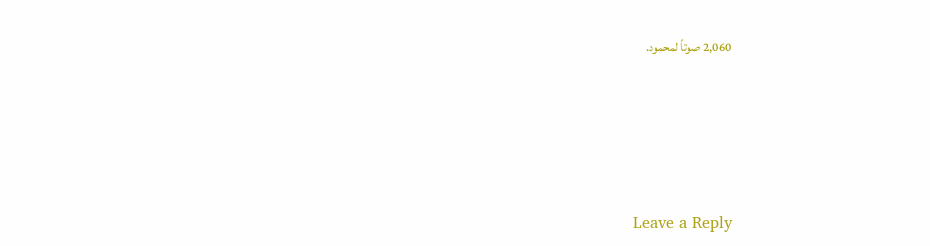2,060 صوتاً لمحمود.







Leave a Reply